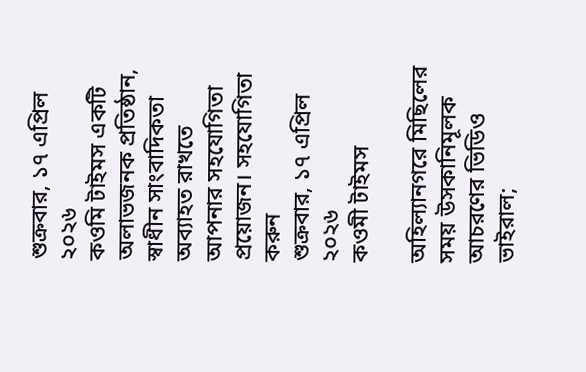শুক্রবার, ১৭ এপ্রিল ২০২৬
কওমি টাইমস একটি অলাভজনক প্রতিষ্ঠান, স্বাধীন সাংবাদিকতা অব্যাহত রাখতে আপনার সহযোগিতা প্রয়োজন। সহযোগিতা করুন
শুক্রবার, ১৭ এপ্রিল ২০২৬
কওমী টাইমস

অহিল্যানগরে মিছিলের সময় উসকানিমূলক আচরণের ভিডিও ভাইরাল;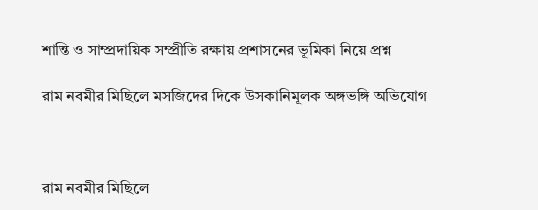শান্তি ও সাম্প্রদায়িক সম্প্রীতি রক্ষায় প্রশাসনের ভূমিকা নিয়ে প্রশ্ন

রাম নবমীর মিছিলে মসজিদের দিকে উসকানিমূলক অঙ্গভঙ্গি অভিযোগ



রাম নবমীর মিছিলে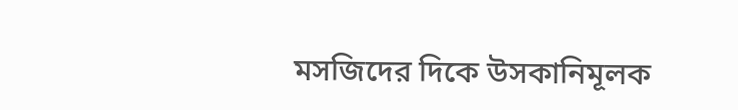মসজিদের দিকে উসকানিমূলক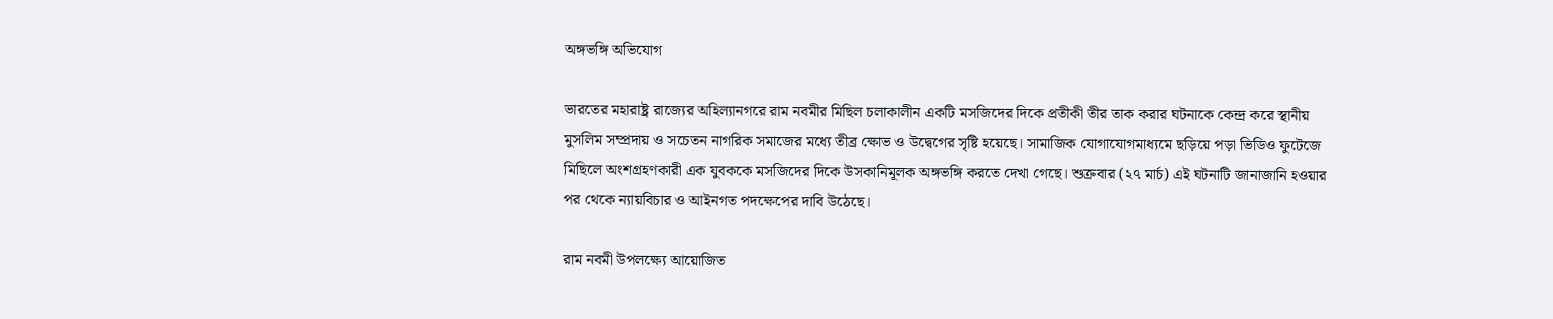অঙ্গভঙ্গি অভিযোগ

ভারতের মহারাষ্ট্র রাজ্যের অহিল্যানগরে রাম নবমীর মিছিল চলাকালীন একটি মসজিদের দিকে প্রতীকী তীর তাক করার ঘটনাকে কেন্দ্র করে স্থানীয় মুসলিম সম্প্রদায় ও সচেতন নাগরিক সমাজের মধ্যে তীব্র ক্ষোভ ও উদ্বেগের সৃষ্টি হয়েছে। সামাজিক যোগাযোগমাধ্যমে ছড়িয়ে পড়া ভিডিও ফুটেজে মিছিলে অংশগ্রহণকারী এক যুবককে মসজিদের দিকে উসকানিমূলক অঙ্গভঙ্গি করতে দেখা গেছে। শুক্রবার (২৭ মার্চ) এই ঘটনাটি জানাজানি হওয়ার পর থেকে ন্যায়বিচার ও আইনগত পদক্ষেপের দাবি উঠেছে।

রাম নবমী উপলক্ষ্যে আয়োজিত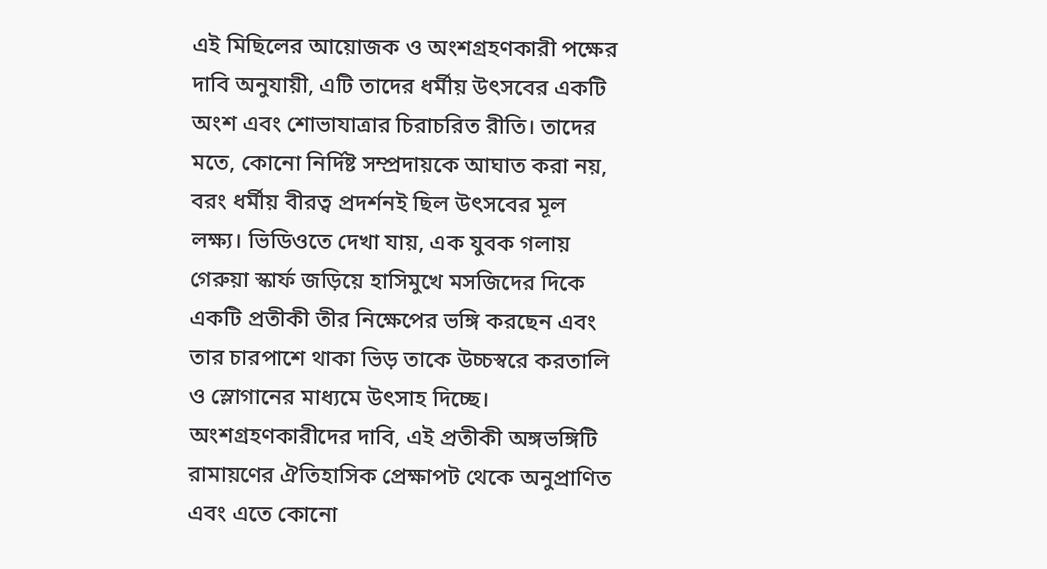এই মিছিলের আয়োজক ও অংশগ্রহণকারী পক্ষের দাবি অনুযায়ী, এটি তাদের ধর্মীয় উৎসবের একটি অংশ এবং শোভাযাত্রার চিরাচরিত রীতি। তাদের মতে, কোনো নির্দিষ্ট সম্প্রদায়কে আঘাত করা নয়, বরং ধর্মীয় বীরত্ব প্রদর্শনই ছিল উৎসবের মূল লক্ষ্য। ভিডিওতে দেখা যায়, এক যুবক গলায় গেরুয়া স্কার্ফ জড়িয়ে হাসিমুখে মসজিদের দিকে একটি প্রতীকী তীর নিক্ষেপের ভঙ্গি করছেন এবং তার চারপাশে থাকা ভিড় তাকে উচ্চস্বরে করতালি ও স্লোগানের মাধ্যমে উৎসাহ দিচ্ছে। অংশগ্রহণকারীদের দাবি, এই প্রতীকী অঙ্গভঙ্গিটি রামায়ণের ঐতিহাসিক প্রেক্ষাপট থেকে অনুপ্রাণিত এবং এতে কোনো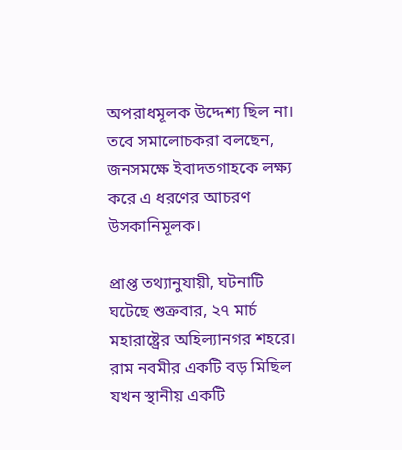অপরাধমূলক উদ্দেশ্য ছিল না। তবে সমালোচকরা বলছেন, জনসমক্ষে ইবাদতগাহকে লক্ষ্য করে এ ধরণের আচরণ উসকানিমূলক।

প্রাপ্ত তথ্যানুযায়ী, ঘটনাটি ঘটেছে শুক্রবার, ২৭ মার্চ মহারাষ্ট্রের অহিল্যানগর শহরে। রাম নবমীর একটি বড় মিছিল যখন স্থানীয় একটি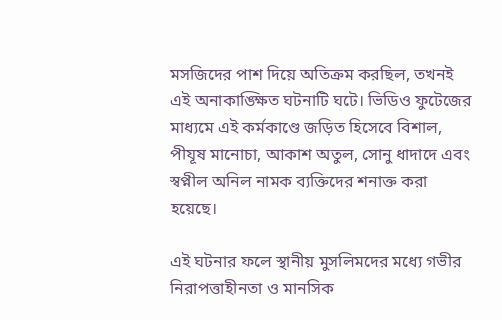মসজিদের পাশ দিয়ে অতিক্রম করছিল, তখনই এই অনাকাঙ্ক্ষিত ঘটনাটি ঘটে। ভিডিও ফুটেজের মাধ্যমে এই কর্মকাণ্ডে জড়িত হিসেবে বিশাল, পীযূষ মানোচা, আকাশ অতুল, সোনু ধাদাদে এবং স্বপ্নীল অনিল নামক ব্যক্তিদের শনাক্ত করা হয়েছে।

এই ঘটনার ফলে স্থানীয় মুসলিমদের মধ্যে গভীর নিরাপত্তাহীনতা ও মানসিক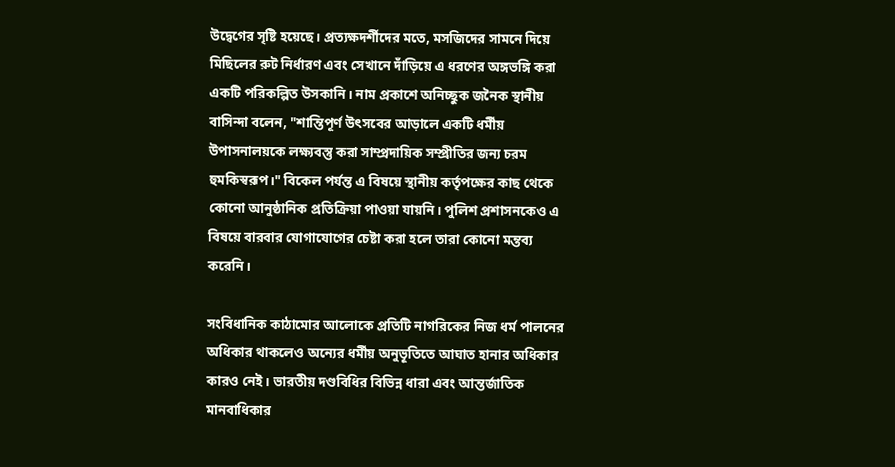উদ্বেগের সৃষ্টি হয়েছে। প্রত্যক্ষদর্শীদের মতে, মসজিদের সামনে দিয়ে মিছিলের রুট নির্ধারণ এবং সেখানে দাঁড়িয়ে এ ধরণের অঙ্গভঙ্গি করা একটি পরিকল্পিত উসকানি। নাম প্রকাশে অনিচ্ছুক জনৈক স্থানীয় বাসিন্দা বলেন, "শান্তিপূর্ণ উৎসবের আড়ালে একটি ধর্মীয় উপাসনালয়কে লক্ষ্যবস্তু করা সাম্প্রদায়িক সম্প্রীতির জন্য চরম হুমকিস্বরূপ।" বিকেল পর্যন্ত এ বিষয়ে স্থানীয় কর্তৃপক্ষের কাছ থেকে কোনো আনুষ্ঠানিক প্রতিক্রিয়া পাওয়া যায়নি। পুলিশ প্রশাসনকেও এ বিষয়ে বারবার যোগাযোগের চেষ্টা করা হলে তারা কোনো মন্তব্য করেনি।

সংবিধানিক কাঠামোর আলোকে প্রতিটি নাগরিকের নিজ ধর্ম পালনের অধিকার থাকলেও অন্যের ধর্মীয় অনুভূতিতে আঘাত হানার অধিকার কারও নেই। ভারতীয় দণ্ডবিধির বিভিন্ন ধারা এবং আন্তর্জাতিক মানবাধিকার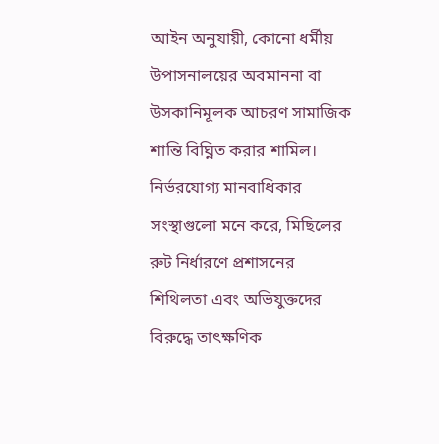আইন অনুযায়ী, কোনো ধর্মীয় উপাসনালয়ের অবমাননা বা উসকানিমূলক আচরণ সামাজিক শান্তি বিঘ্নিত করার শামিল। নির্ভরযোগ্য মানবাধিকার সংস্থাগুলো মনে করে, মিছিলের রুট নির্ধারণে প্রশাসনের শিথিলতা এবং অভিযুক্তদের বিরুদ্ধে তাৎক্ষণিক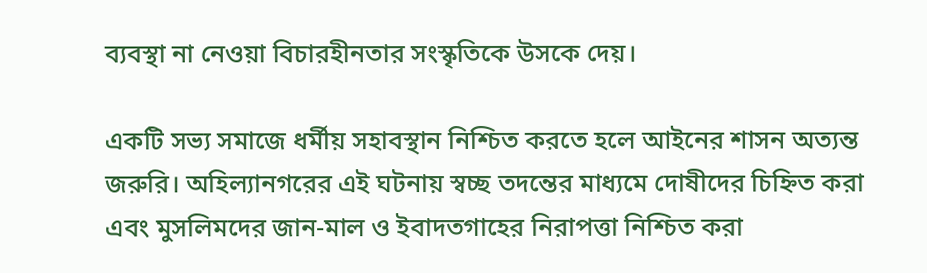ব্যবস্থা না নেওয়া বিচারহীনতার সংস্কৃতিকে উসকে দেয়।

একটি সভ্য সমাজে ধর্মীয় সহাবস্থান নিশ্চিত করতে হলে আইনের শাসন অত্যন্ত জরুরি। অহিল্যানগরের এই ঘটনায় স্বচ্ছ তদন্তের মাধ্যমে দোষীদের চিহ্নিত করা এবং মুসলিমদের জান-মাল ও ইবাদতগাহের নিরাপত্তা নিশ্চিত করা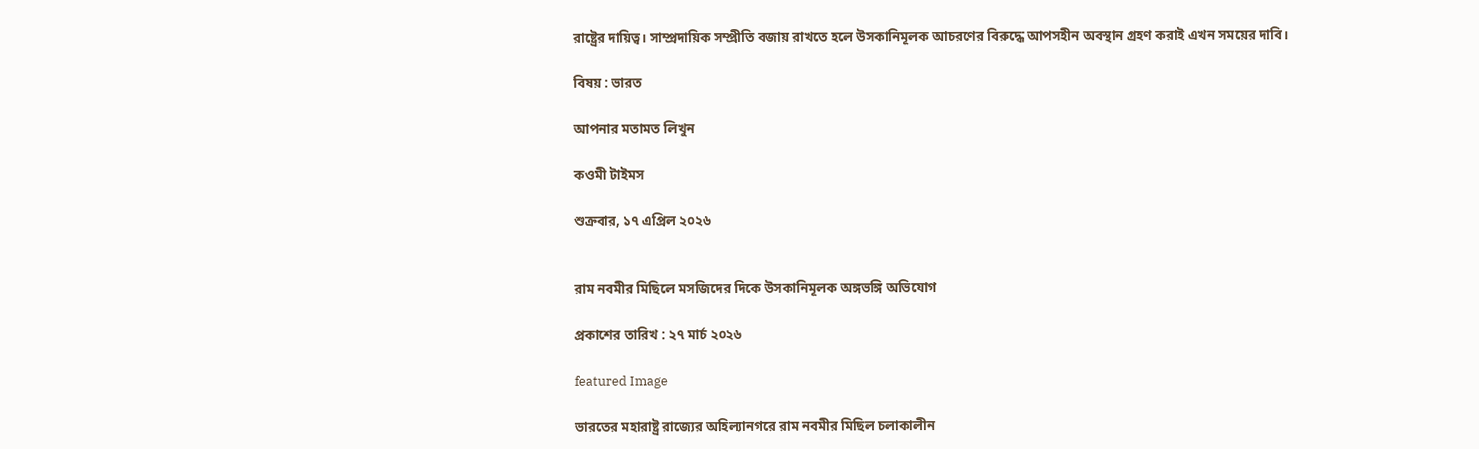রাষ্ট্রের দায়িত্ব। সাম্প্রদায়িক সম্প্রীতি বজায় রাখতে হলে উসকানিমূলক আচরণের বিরুদ্ধে আপসহীন অবস্থান গ্রহণ করাই এখন সময়ের দাবি।

বিষয় : ভারত

আপনার মতামত লিখুন

কওমী টাইমস

শুক্রবার, ১৭ এপ্রিল ২০২৬


রাম নবমীর মিছিলে মসজিদের দিকে উসকানিমূলক অঙ্গভঙ্গি অভিযোগ

প্রকাশের তারিখ : ২৭ মার্চ ২০২৬

featured Image

ভারতের মহারাষ্ট্র রাজ্যের অহিল্যানগরে রাম নবমীর মিছিল চলাকালীন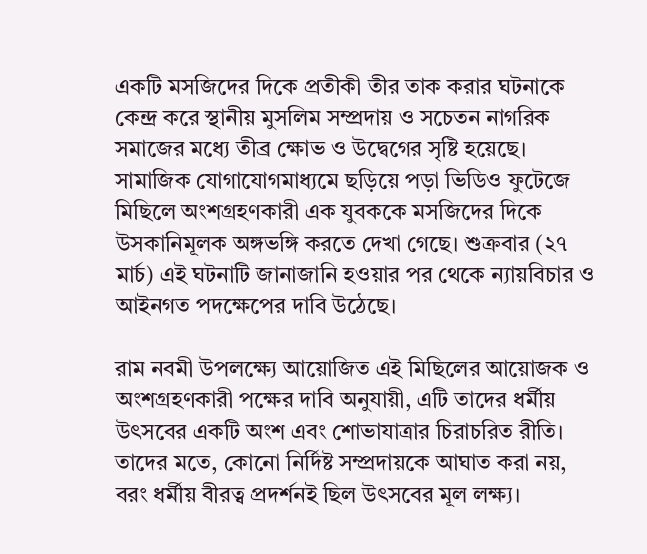একটি মসজিদের দিকে প্রতীকী তীর তাক করার ঘটনাকে কেন্দ্র করে স্থানীয় মুসলিম সম্প্রদায় ও সচেতন নাগরিক সমাজের মধ্যে তীব্র ক্ষোভ ও উদ্বেগের সৃষ্টি হয়েছে। সামাজিক যোগাযোগমাধ্যমে ছড়িয়ে পড়া ভিডিও ফুটেজে মিছিলে অংশগ্রহণকারী এক যুবককে মসজিদের দিকে উসকানিমূলক অঙ্গভঙ্গি করতে দেখা গেছে। শুক্রবার (২৭ মার্চ) এই ঘটনাটি জানাজানি হওয়ার পর থেকে ন্যায়বিচার ও আইনগত পদক্ষেপের দাবি উঠেছে।

রাম নবমী উপলক্ষ্যে আয়োজিত এই মিছিলের আয়োজক ও অংশগ্রহণকারী পক্ষের দাবি অনুযায়ী, এটি তাদের ধর্মীয় উৎসবের একটি অংশ এবং শোভাযাত্রার চিরাচরিত রীতি। তাদের মতে, কোনো নির্দিষ্ট সম্প্রদায়কে আঘাত করা নয়, বরং ধর্মীয় বীরত্ব প্রদর্শনই ছিল উৎসবের মূল লক্ষ্য।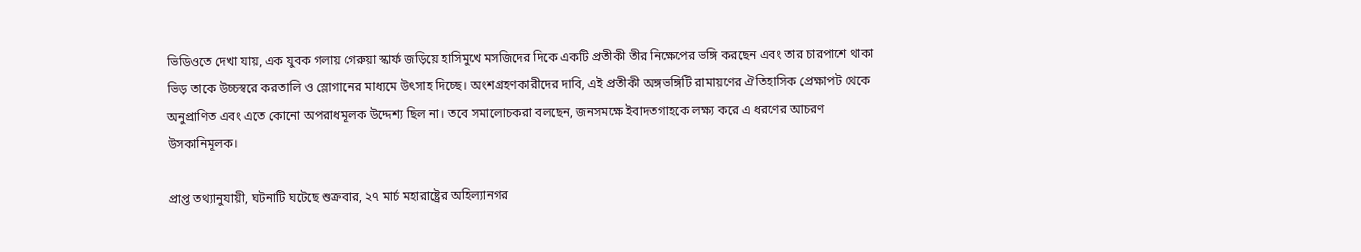ভিডিওতে দেখা যায়, এক যুবক গলায় গেরুয়া স্কার্ফ জড়িয়ে হাসিমুখে মসজিদের দিকে একটি প্রতীকী তীর নিক্ষেপের ভঙ্গি করছেন এবং তার চারপাশে থাকা ভিড় তাকে উচ্চস্বরে করতালি ও স্লোগানের মাধ্যমে উৎসাহ দিচ্ছে। অংশগ্রহণকারীদের দাবি, এই প্রতীকী অঙ্গভঙ্গিটি রামায়ণের ঐতিহাসিক প্রেক্ষাপট থেকে অনুপ্রাণিত এবং এতে কোনো অপরাধমূলক উদ্দেশ্য ছিল না। তবে সমালোচকরা বলছেন, জনসমক্ষে ইবাদতগাহকে লক্ষ্য করে এ ধরণের আচরণ উসকানিমূলক।

প্রাপ্ত তথ্যানুযায়ী, ঘটনাটি ঘটেছে শুক্রবার, ২৭ মার্চ মহারাষ্ট্রের অহিল্যানগর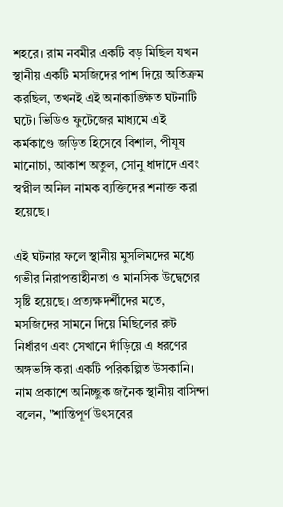শহরে। রাম নবমীর একটি বড় মিছিল যখন স্থানীয় একটি মসজিদের পাশ দিয়ে অতিক্রম করছিল, তখনই এই অনাকাঙ্ক্ষিত ঘটনাটি ঘটে। ভিডিও ফুটেজের মাধ্যমে এই কর্মকাণ্ডে জড়িত হিসেবে বিশাল, পীযূষ মানোচা, আকাশ অতুল, সোনু ধাদাদে এবং স্বপ্নীল অনিল নামক ব্যক্তিদের শনাক্ত করা হয়েছে।

এই ঘটনার ফলে স্থানীয় মুসলিমদের মধ্যে গভীর নিরাপত্তাহীনতা ও মানসিক উদ্বেগের সৃষ্টি হয়েছে। প্রত্যক্ষদর্শীদের মতে, মসজিদের সামনে দিয়ে মিছিলের রুট নির্ধারণ এবং সেখানে দাঁড়িয়ে এ ধরণের অঙ্গভঙ্গি করা একটি পরিকল্পিত উসকানি। নাম প্রকাশে অনিচ্ছুক জনৈক স্থানীয় বাসিন্দা বলেন, "শান্তিপূর্ণ উৎসবের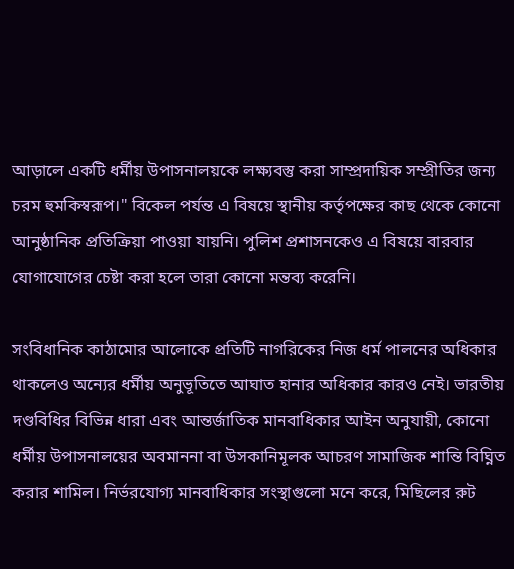আড়ালে একটি ধর্মীয় উপাসনালয়কে লক্ষ্যবস্তু করা সাম্প্রদায়িক সম্প্রীতির জন্য চরম হুমকিস্বরূপ।" বিকেল পর্যন্ত এ বিষয়ে স্থানীয় কর্তৃপক্ষের কাছ থেকে কোনো আনুষ্ঠানিক প্রতিক্রিয়া পাওয়া যায়নি। পুলিশ প্রশাসনকেও এ বিষয়ে বারবার যোগাযোগের চেষ্টা করা হলে তারা কোনো মন্তব্য করেনি।

সংবিধানিক কাঠামোর আলোকে প্রতিটি নাগরিকের নিজ ধর্ম পালনের অধিকার থাকলেও অন্যের ধর্মীয় অনুভূতিতে আঘাত হানার অধিকার কারও নেই। ভারতীয় দণ্ডবিধির বিভিন্ন ধারা এবং আন্তর্জাতিক মানবাধিকার আইন অনুযায়ী, কোনো ধর্মীয় উপাসনালয়ের অবমাননা বা উসকানিমূলক আচরণ সামাজিক শান্তি বিঘ্নিত করার শামিল। নির্ভরযোগ্য মানবাধিকার সংস্থাগুলো মনে করে, মিছিলের রুট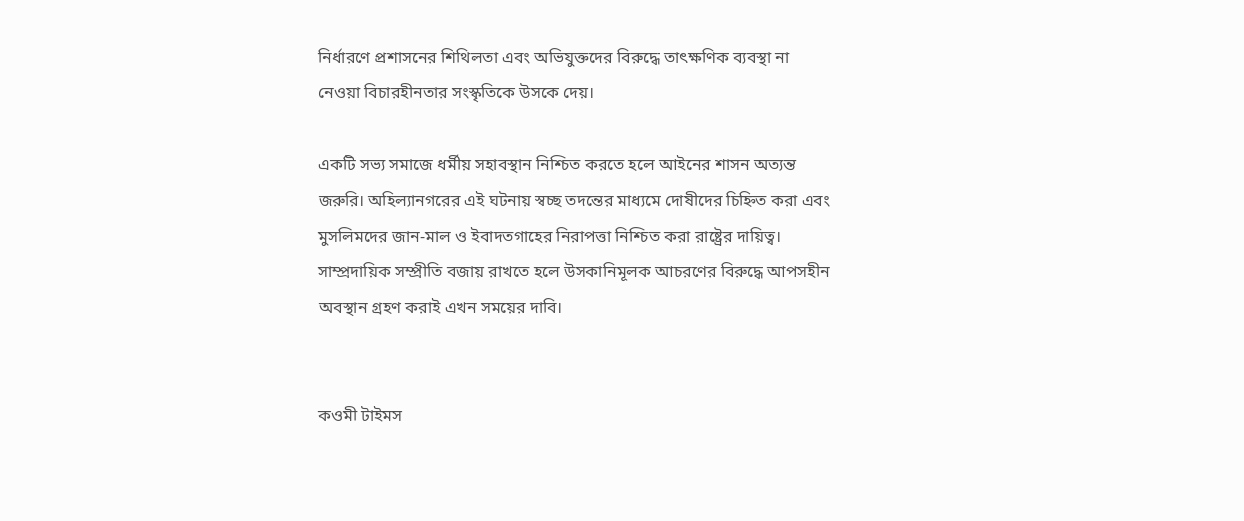নির্ধারণে প্রশাসনের শিথিলতা এবং অভিযুক্তদের বিরুদ্ধে তাৎক্ষণিক ব্যবস্থা না নেওয়া বিচারহীনতার সংস্কৃতিকে উসকে দেয়।

একটি সভ্য সমাজে ধর্মীয় সহাবস্থান নিশ্চিত করতে হলে আইনের শাসন অত্যন্ত জরুরি। অহিল্যানগরের এই ঘটনায় স্বচ্ছ তদন্তের মাধ্যমে দোষীদের চিহ্নিত করা এবং মুসলিমদের জান-মাল ও ইবাদতগাহের নিরাপত্তা নিশ্চিত করা রাষ্ট্রের দায়িত্ব। সাম্প্রদায়িক সম্প্রীতি বজায় রাখতে হলে উসকানিমূলক আচরণের বিরুদ্ধে আপসহীন অবস্থান গ্রহণ করাই এখন সময়ের দাবি।


কওমী টাইমস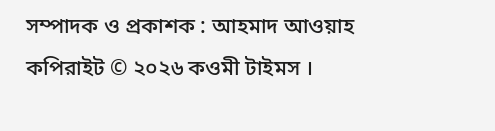সম্পাদক ও প্রকাশক : আহমাদ আওয়াহ
কপিরাইট © ২০২৬ কওমী টাইমস ।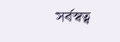সর্বস্বত্ব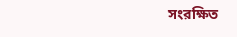সংরক্ষিত